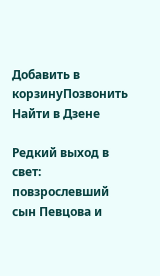Добавить в корзинуПозвонить
Найти в Дзене

Редкий выход в свет: повзрослевший сын Певцова и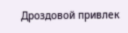Дроздовой привлек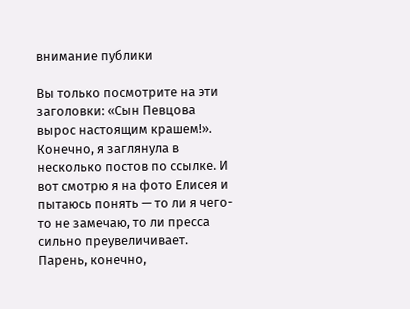внимание публики

Вы только посмотрите на эти заголовки: «Сын Певцова вырос настоящим крашем!». Конечно, я заглянула в несколько постов по ссылке. И вот смотрю я на фото Елисея и пытаюсь понять — то ли я чего-то не замечаю, то ли пресса сильно преувеличивает. Парень, конечно,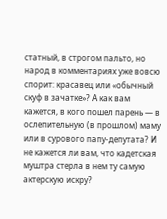статный, в строгом пальто, но народ в комментариях уже вовсю спорит: красавец или «обычный скуф в зачатке»? А как вам кажется, в кого пошел парень — в ослепительную (в прошлом) маму или в сурового папу-депутата? И не кажется ли вам, что кадетская муштра стерла в нем ту самую актерскую искру?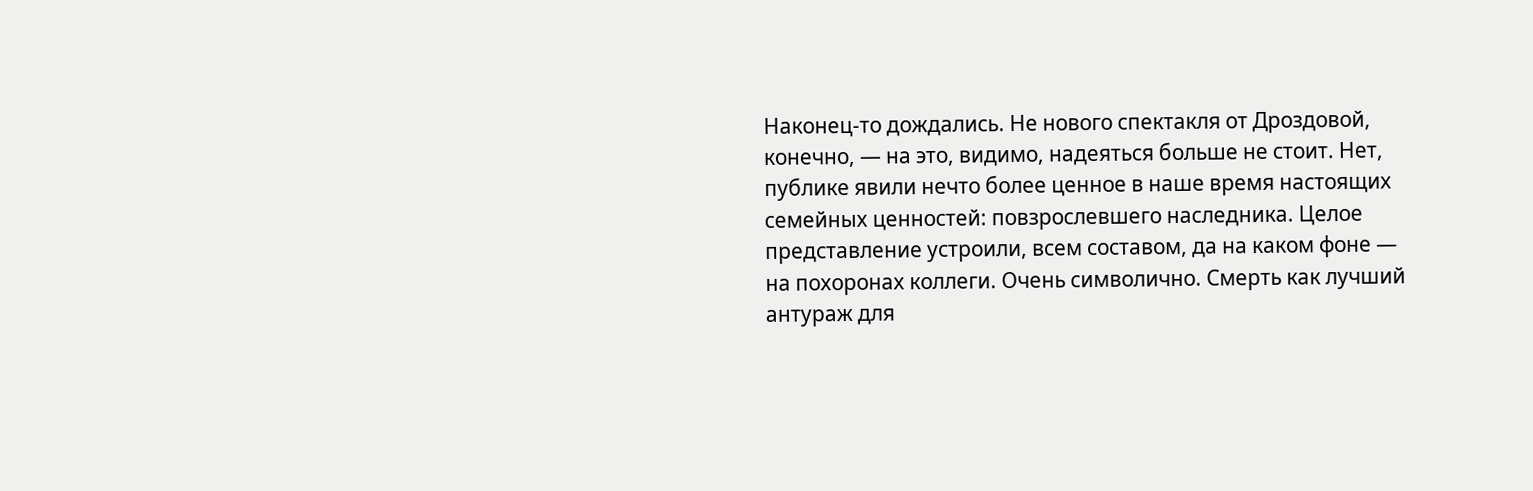Наконец-то дождались. Не нового спектакля от Дроздовой, конечно, — на это, видимо, надеяться больше не стоит. Нет, публике явили нечто более ценное в наше время настоящих семейных ценностей: повзрослевшего наследника. Целое представление устроили, всем составом, да на каком фоне — на похоронах коллеги. Очень символично. Смерть как лучший антураж для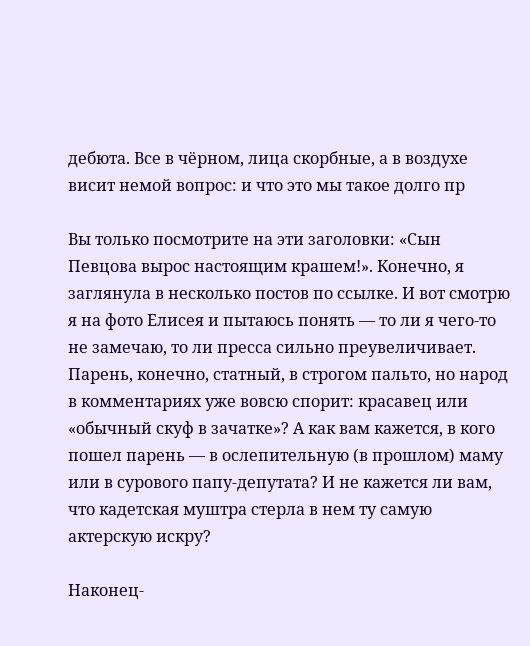дебюта. Все в чёрном, лица скорбные, а в воздухе висит немой вопрос: и что это мы такое долго пр

Вы только посмотрите на эти заголовки: «Сын Певцова вырос настоящим крашем!». Конечно, я заглянула в несколько постов по ссылке. И вот смотрю я на фото Елисея и пытаюсь понять — то ли я чего-то не замечаю, то ли пресса сильно преувеличивает. Парень, конечно, статный, в строгом пальто, но народ в комментариях уже вовсю спорит: красавец или «обычный скуф в зачатке»? А как вам кажется, в кого пошел парень — в ослепительную (в прошлом) маму или в сурового папу-депутата? И не кажется ли вам, что кадетская муштра стерла в нем ту самую актерскую искру?

Наконец-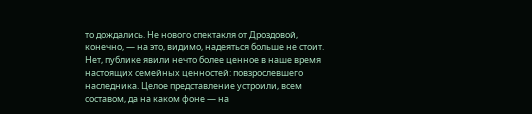то дождались. Не нового спектакля от Дроздовой, конечно, — на это, видимо, надеяться больше не стоит. Нет, публике явили нечто более ценное в наше время настоящих семейных ценностей: повзрослевшего наследника. Целое представление устроили, всем составом, да на каком фоне — на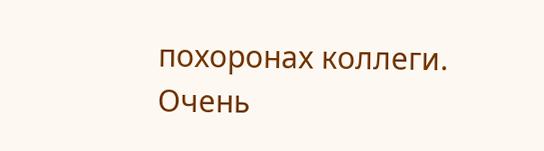похоронах коллеги. Очень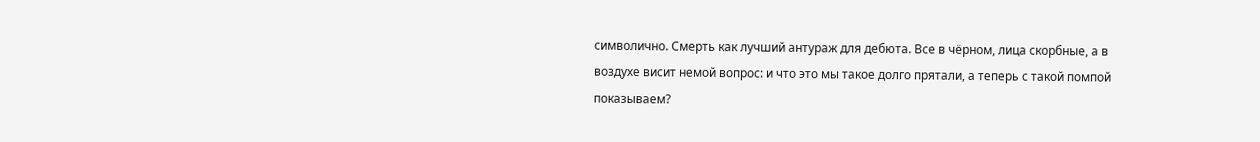символично. Смерть как лучший антураж для дебюта. Все в чёрном, лица скорбные, а в воздухе висит немой вопрос: и что это мы такое долго прятали, а теперь с такой помпой показываем?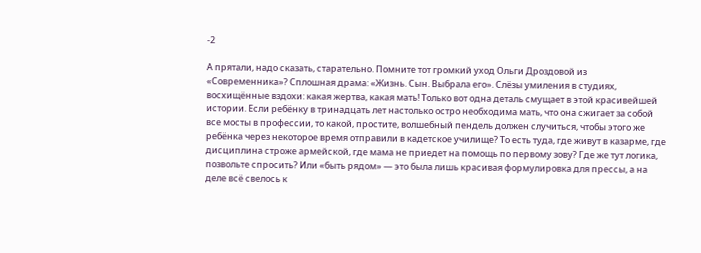-2

А прятали, надо сказать, старательно. Помните тот громкий уход Ольги Дроздовой из «Современника»? Сплошная драма: «Жизнь. Сын. Выбрала его». Слёзы умиления в студиях, восхищённые вздохи: какая жертва, какая мать! Только вот одна деталь смущает в этой красивейшей истории. Если ребёнку в тринадцать лет настолько остро необходима мать, что она сжигает за собой все мосты в профессии, то какой, простите, волшебный пендель должен случиться, чтобы этого же ребёнка через некоторое время отправили в кадетское училище? То есть туда, где живут в казарме, где дисциплина строже армейской, где мама не приедет на помощь по первому зову? Где же тут логика, позвольте спросить? Или «быть рядом» — это была лишь красивая формулировка для прессы, а на деле всё свелось к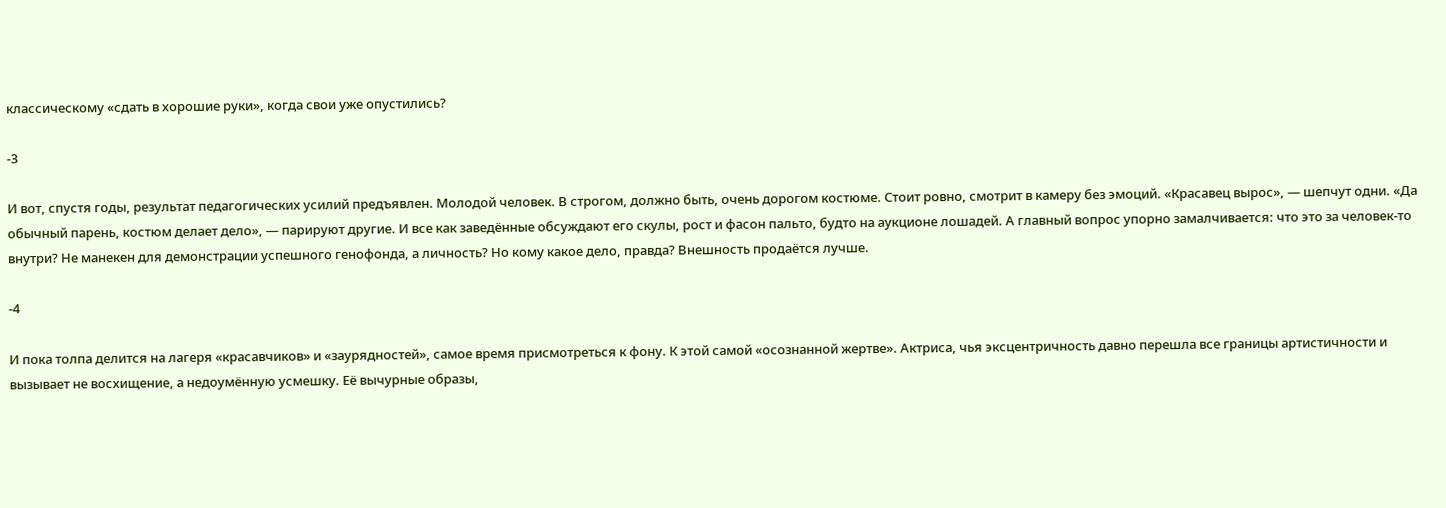классическому «сдать в хорошие руки», когда свои уже опустились?

-3

И вот, спустя годы, результат педагогических усилий предъявлен. Молодой человек. В строгом, должно быть, очень дорогом костюме. Стоит ровно, смотрит в камеру без эмоций. «Красавец вырос», — шепчут одни. «Да обычный парень, костюм делает дело», — парируют другие. И все как заведённые обсуждают его скулы, рост и фасон пальто, будто на аукционе лошадей. А главный вопрос упорно замалчивается: что это за человек-то внутри? Не манекен для демонстрации успешного генофонда, а личность? Но кому какое дело, правда? Внешность продаётся лучше.

-4

И пока толпа делится на лагеря «красавчиков» и «заурядностей», самое время присмотреться к фону. К этой самой «осознанной жертве». Актриса, чья эксцентричность давно перешла все границы артистичности и вызывает не восхищение, а недоумённую усмешку. Её вычурные образы,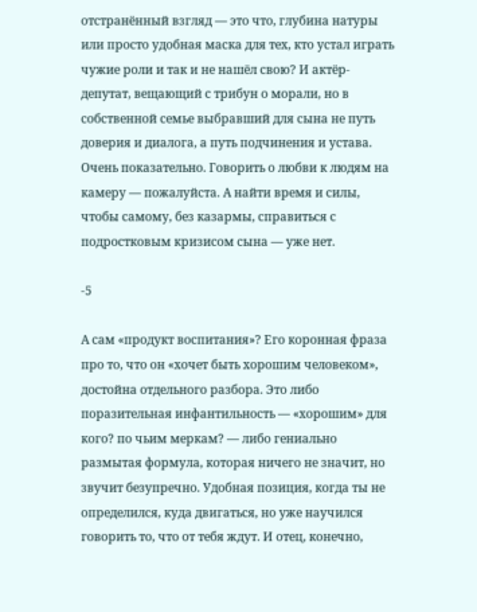отстранённый взгляд — это что, глубина натуры или просто удобная маска для тех, кто устал играть чужие роли и так и не нашёл свою? И актёр-депутат, вещающий с трибун о морали, но в собственной семье выбравший для сына не путь доверия и диалога, а путь подчинения и устава. Очень показательно. Говорить о любви к людям на камеру — пожалуйста. А найти время и силы, чтобы самому, без казармы, справиться с подростковым кризисом сына — уже нет.

-5

А сам «продукт воспитания»? Его коронная фраза про то, что он «хочет быть хорошим человеком», достойна отдельного разбора. Это либо поразительная инфантильность — «хорошим» для кого? по чьим меркам? — либо гениально размытая формула, которая ничего не значит, но звучит безупречно. Удобная позиция, когда ты не определился, куда двигаться, но уже научился говорить то, что от тебя ждут. И отец, конечно,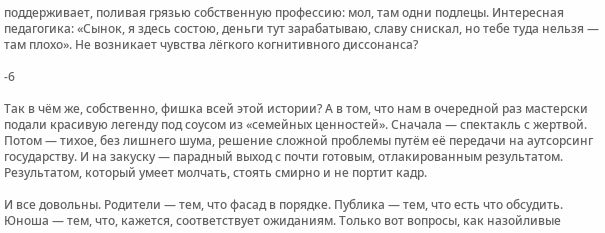поддерживает, поливая грязью собственную профессию: мол, там одни подлецы. Интересная педагогика: «Сынок, я здесь состою, деньги тут зарабатываю, славу снискал, но тебе туда нельзя — там плохо». Не возникает чувства лёгкого когнитивного диссонанса?

-6

Так в чём же, собственно, фишка всей этой истории? А в том, что нам в очередной раз мастерски подали красивую легенду под соусом из «семейных ценностей». Сначала — спектакль с жертвой. Потом — тихое, без лишнего шума, решение сложной проблемы путём её передачи на аутсорсинг государству. И на закуску — парадный выход с почти готовым, отлакированным результатом. Результатом, который умеет молчать, стоять смирно и не портит кадр.

И все довольны. Родители — тем, что фасад в порядке. Публика — тем, что есть что обсудить. Юноша — тем, что, кажется, соответствует ожиданиям. Только вот вопросы, как назойливые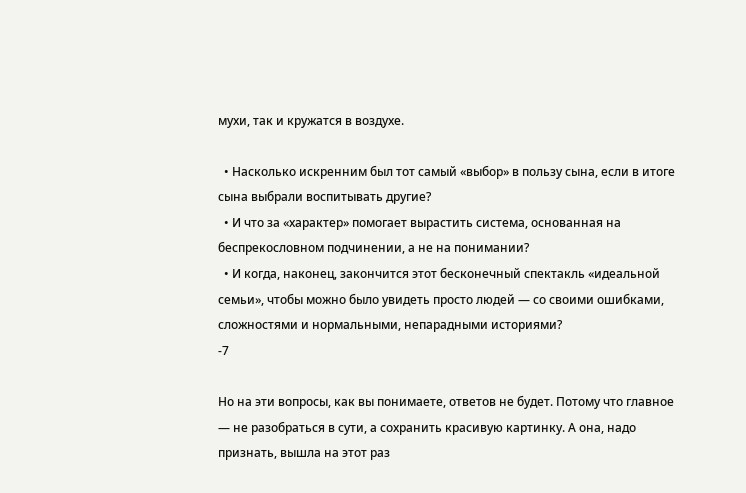мухи, так и кружатся в воздухе.

  • Насколько искренним был тот самый «выбор» в пользу сына, если в итоге сына выбрали воспитывать другие?
  • И что за «характер» помогает вырастить система, основанная на беспрекословном подчинении, а не на понимании?
  • И когда, наконец, закончится этот бесконечный спектакль «идеальной семьи», чтобы можно было увидеть просто людей — со своими ошибками, сложностями и нормальными, непарадными историями?
-7

Но на эти вопросы, как вы понимаете, ответов не будет. Потому что главное — не разобраться в сути, а сохранить красивую картинку. А она, надо признать, вышла на этот раз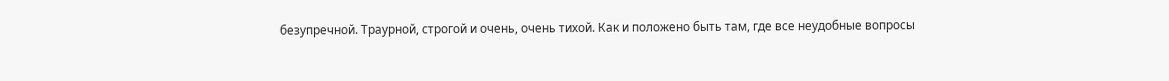безупречной. Траурной, строгой и очень, очень тихой. Как и положено быть там, где все неудобные вопросы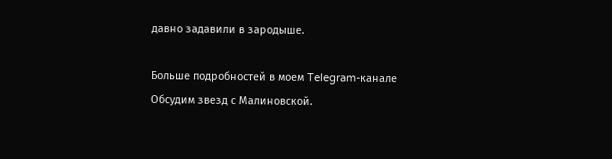давно задавили в зародыше.

Больше подробностей в моем Telegram-канале Обсудим звезд с Малиновской.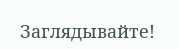Заглядывайте!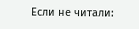Если не читали: